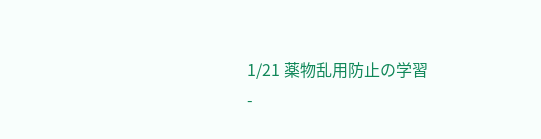1/21 薬物乱用防止の学習
-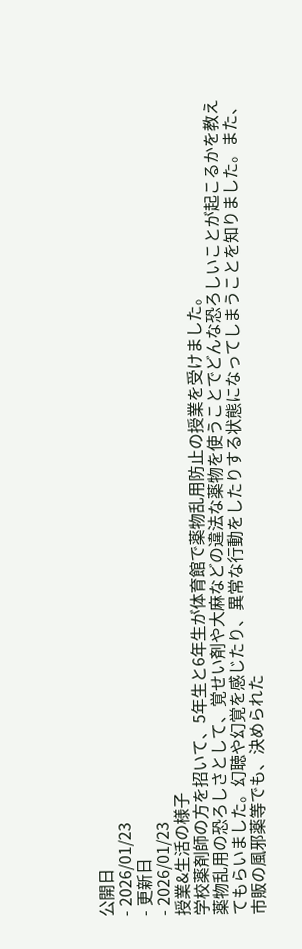公開日
- 2026/01/23
- 更新日
- 2026/01/23
授業&生活の様子
学校薬剤師の方を招いて、5年生と6年生が体育館で薬物乱用防止の授業を受けました。
薬物乱用の恐ろしさとして、覚せい剤や大麻などの違法な薬物を使うことでどんな恐ろしいことが起こるかを教えてもらいました。幻聴や幻覚を感じたり、異常な行動をしたりする状態になってしまうことを知りました。また、市販の風邪薬等でも、決められた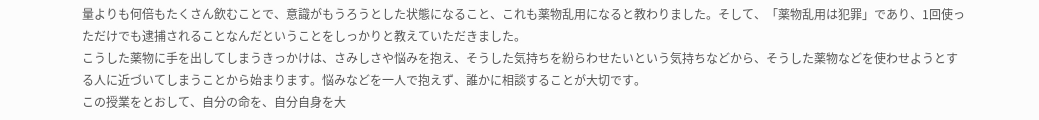量よりも何倍もたくさん飲むことで、意識がもうろうとした状態になること、これも薬物乱用になると教わりました。そして、「薬物乱用は犯罪」であり、1回使っただけでも逮捕されることなんだということをしっかりと教えていただきました。
こうした薬物に手を出してしまうきっかけは、さみしさや悩みを抱え、そうした気持ちを紛らわせたいという気持ちなどから、そうした薬物などを使わせようとする人に近づいてしまうことから始まります。悩みなどを一人で抱えず、誰かに相談することが大切です。
この授業をとおして、自分の命を、自分自身を大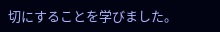切にすることを学びました。